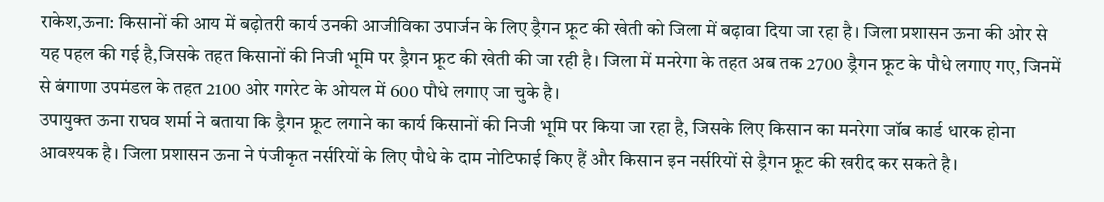राकेश,ऊना: किसानों की आय में बढ़ोतरी कार्य उनकी आजीविका उपार्जन के लिए ड्रैगन फ्रूट की खेती को जिला में बढ़ावा दिया जा रहा है। जिला प्रशासन ऊना की ओर से यह पहल की गई है,जिसके तहत किसानों की निजी भूमि पर ड्रैगन फ्रूट की खेती की जा रही है। जिला में मनरेगा के तहत अब तक 2700 ड्रैगन फ्रूट के पौधे लगाए गए, जिनमें से बंगाणा उपमंडल के तहत 2100 ओर गगरेट के ओयल में 600 पौधे लगाए जा चुके है।
उपायुक्त ऊना राघव शर्मा ने बताया कि ड्रैगन फ्रूट लगाने का कार्य किसानों की निजी भूमि पर किया जा रहा है, जिसके लिए किसान का मनरेगा जॉब कार्ड धारक होना आवश्यक है। जिला प्रशासन ऊना ने पंजीकृत नर्सरियों के लिए पौधे के दाम नोटिफाई किए हैं और किसान इन नर्सरियों से ड्रैगन फ्रूट की खरीद कर सकते है।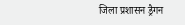जिला प्रशासन ड्रैगन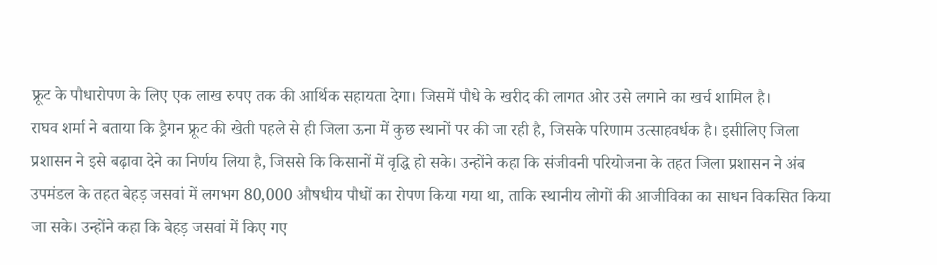फ्रूट के पौधारोपण के लिए एक लाख रुपए तक की आर्थिक सहायता देगा। जिसमें पौधे के खरीद की लागत ओर उसे लगाने का खर्च शामिल है।
राघव शर्मा ने बताया कि ड्रैगन फ्रूट की खेती पहले से ही जिला ऊना में कुछ स्थानों पर की जा रही है, जिसके परिणाम उत्साहवर्धक है। इसीलिए जिला प्रशासन ने इसे बढ़ावा देने का निर्णय लिया है, जिससे कि किसानों में वृद्धि हो सके। उन्होंने कहा कि संजीवनी परियोजना के तहत जिला प्रशासन ने अंब उपमंडल के तहत बेहड़ जसवां में लगभग 80,000 औषधीय पौधों का रोपण किया गया था, ताकि स्थानीय लोगों की आजीविका का साधन विकसित किया जा सके। उन्होंने कहा कि बेहड़ जसवां में किए गए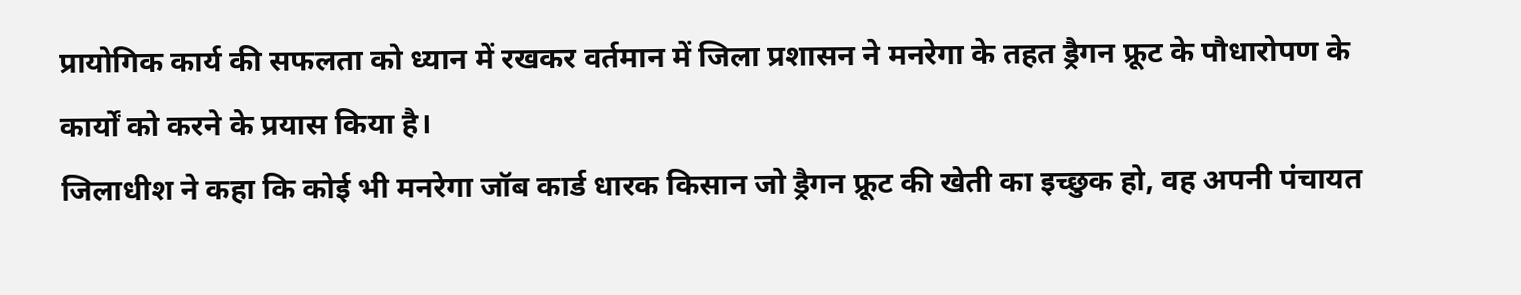प्रायोगिक कार्य की सफलता को ध्यान में रखकर वर्तमान में जिला प्रशासन ने मनरेगा के तहत ड्रैगन फ्रूट के पौधारोपण के कार्यों को करने के प्रयास किया है।
जिलाधीश ने कहा कि कोई भी मनरेगा जॉब कार्ड धारक किसान जो ड्रैगन फ्रूट की खेती का इच्छुक हो, वह अपनी पंचायत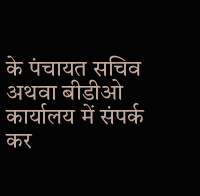के पंचायत सचिव अथवा बीडीओ कार्यालय में संपर्क कर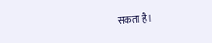सकता है।